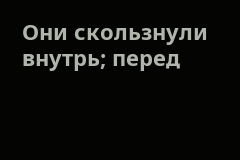Они скользнули внутрь; перед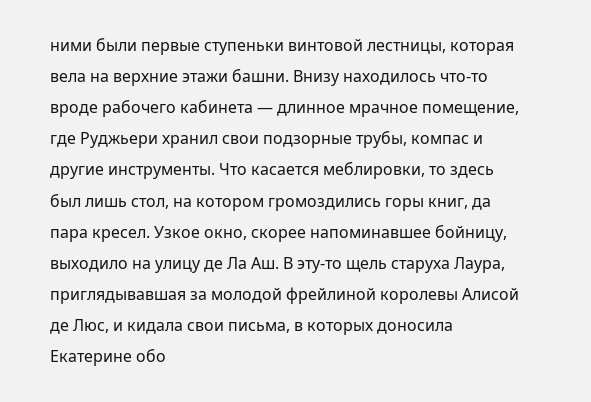ними были первые ступеньки винтовой лестницы, которая вела на верхние этажи башни. Внизу находилось что-то вроде рабочего кабинета — длинное мрачное помещение, где Руджьери хранил свои подзорные трубы, компас и другие инструменты. Что касается меблировки, то здесь был лишь стол, на котором громоздились горы книг, да пара кресел. Узкое окно, скорее напоминавшее бойницу, выходило на улицу де Ла Аш. В эту-то щель старуха Лаура, приглядывавшая за молодой фрейлиной королевы Алисой де Люс, и кидала свои письма, в которых доносила Екатерине обо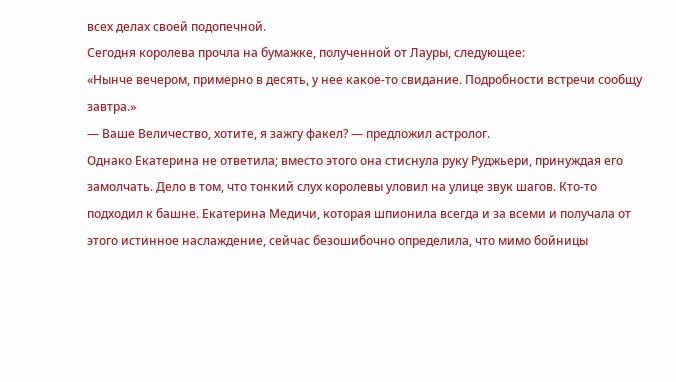всех делах своей подопечной.
Сегодня королева прочла на бумажке, полученной от Лауры, следующее:
«Нынче вечером, примерно в десять, у нее какое-то свидание. Подробности встречи сообщу завтра.»
— Ваше Величество, хотите, я зажгу факел? — предложил астролог.
Однако Екатерина не ответила; вместо этого она стиснула руку Руджьери, принуждая его замолчать. Дело в том, что тонкий слух королевы уловил на улице звук шагов. Кто-то подходил к башне. Екатерина Медичи, которая шпионила всегда и за всеми и получала от этого истинное наслаждение, сейчас безошибочно определила, что мимо бойницы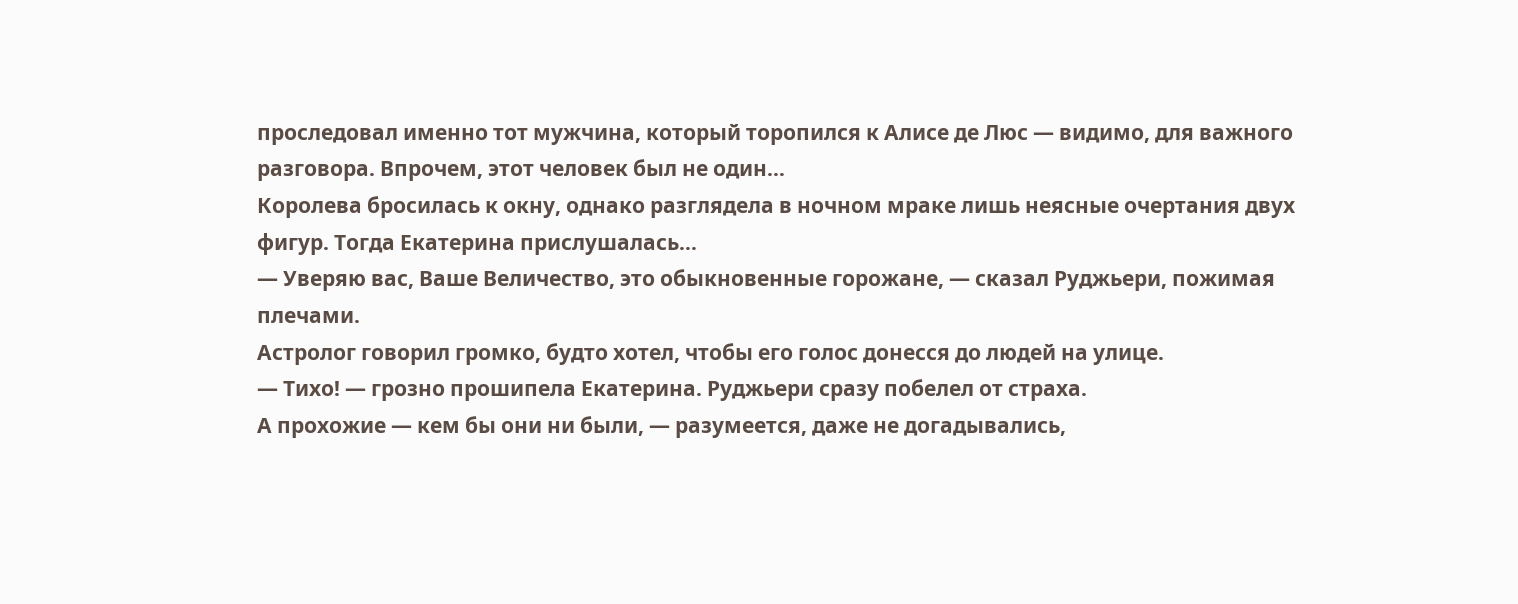проследовал именно тот мужчина, который торопился к Алисе де Люс — видимо, для важного разговора. Впрочем, этот человек был не один…
Королева бросилась к окну, однако разглядела в ночном мраке лишь неясные очертания двух фигур. Тогда Екатерина прислушалась…
— Уверяю вас, Ваше Величество, это обыкновенные горожане, — сказал Руджьери, пожимая плечами.
Астролог говорил громко, будто хотел, чтобы его голос донесся до людей на улице.
— Тихо! — грозно прошипела Екатерина. Руджьери сразу побелел от страха.
А прохожие — кем бы они ни были, — разумеется, даже не догадывались,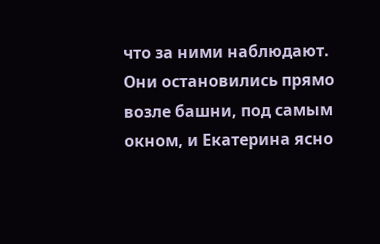что за ними наблюдают. Они остановились прямо возле башни, под самым окном, и Екатерина ясно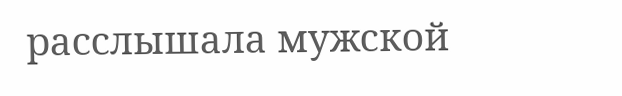расслышала мужской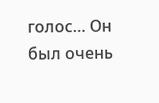голос… Он был очень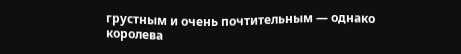грустным и очень почтительным — однако королева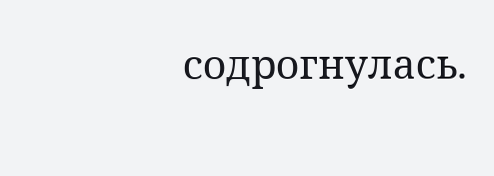содрогнулась.